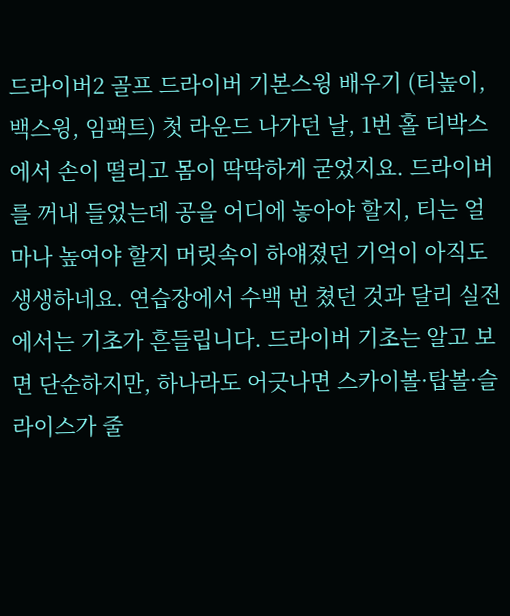드라이버2 골프 드라이버 기본스윙 배우기 (티높이, 백스윙, 임팩트) 첫 라운드 나가던 날, 1번 홀 티박스에서 손이 떨리고 몸이 딱딱하게 굳었지요. 드라이버를 꺼내 들었는데 공을 어디에 놓아야 할지, 티는 얼마나 높여야 할지 머릿속이 하얘졌던 기억이 아직도 생생하네요. 연습장에서 수백 번 쳤던 것과 달리 실전에서는 기초가 흔들립니다. 드라이버 기초는 알고 보면 단순하지만, 하나라도 어긋나면 스카이볼·탑볼·슬라이스가 줄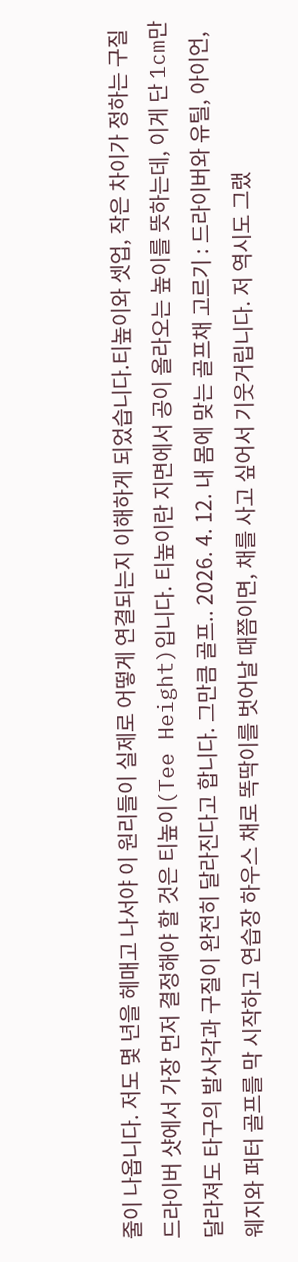줄이 나옵니다. 저도 몇 년을 헤매고 나서야 이 원리들이 실제로 어떻게 연결되는지 이해하게 되었습니다.티높이와 셋업, 작은 차이가 정하는 구질드라이버 샷에서 가장 먼저 결정해야 할 것은 티높이(Tee Height)입니다. 티높이란 지면에서 공이 올라오는 높이를 뜻하는데, 이게 단 1cm만 달라져도 타구의 발사각과 구질이 완전히 달라진다고 합니다. 그만큼 골프.. 2026. 4. 12. 내 몸에 맞는 골프채 고르기 : 드라이버와 유틸, 아이언, 웨지와 퍼터 골프를 막 시작하고 연습장 하우스 채로 똑딱이를 벗어날 때쯤이면, 채를 사고 싶어서 기웃거립니다. 저 역시도 그랬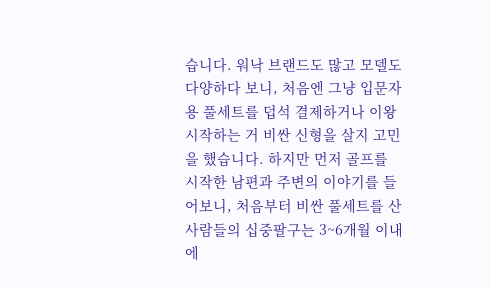습니다. 워낙 브랜드도 많고 모델도 다양하다 보니, 처음엔 그냥 입문자용 풀세트를 덥석 결제하거나 이왕 시작하는 거 비싼 신형을 살지 고민을 했습니다. 하지만 먼저 골프를 시작한 남편과 주변의 이야기를 들어보니, 처음부터 비싼 풀세트를 산 사람들의 십중팔구는 3~6개월 이내에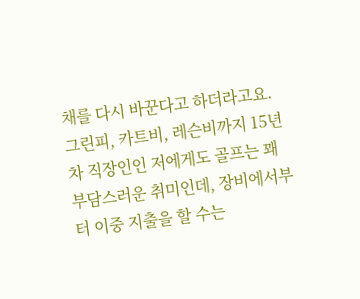채를 다시 바꾼다고 하더라고요. 그린피, 카트비, 레슨비까지 15년 차 직장인인 저에게도 골프는 꽤 부담스러운 취미인데, 장비에서부터 이중 지출을 할 수는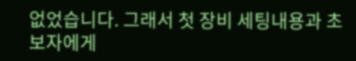없었습니다. 그래서 첫 장비 세팅내용과 초보자에게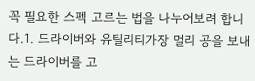꼭 필요한 스펙 고르는 법을 나누어보려 합니다.1. 드라이버와 유틸리티가장 멀리 공을 보내는 드라이버를 고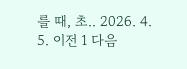를 때, 초.. 2026. 4. 5. 이전 1 다음